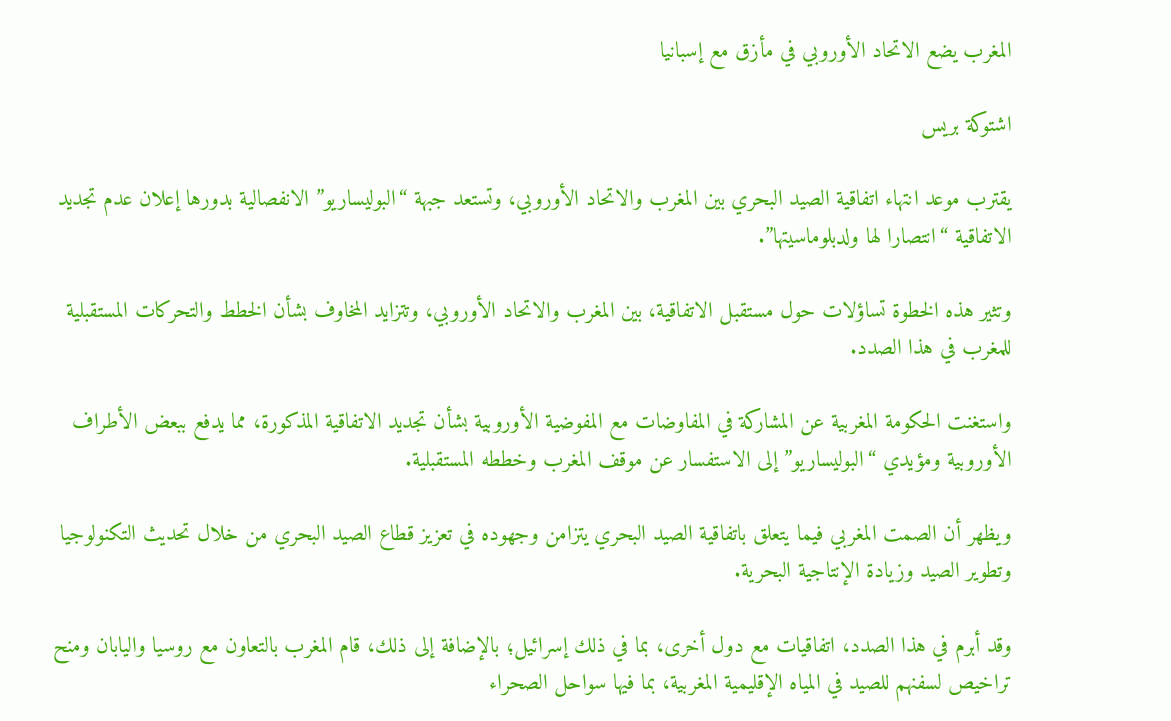المغرب يضع الاتحاد الأوروبي في مأزق مع إسبانيا

اشتوكة بريس

يقترب موعد انتهاء اتفاقية الصيد البحري بين المغرب والاتحاد الأوروبي، وتستعد جبهة “البوليساريو” الانفصالية بدورها إعلان عدم تجديد الاتفاقية “انتصارا لها ولدبلوماسيتها”.

وتثير هذه الخطوة تساؤلات حول مستقبل الاتفاقية، بين المغرب والاتحاد الأوروبي، وتتزايد المخاوف بشأن الخطط والتحركات المستقبلية للمغرب في هذا الصدد.

واستغنت الحكومة المغربية عن المشاركة في المفاوضات مع المفوضية الأوروبية بشأن تجديد الاتفاقية المذكورة، مما يدفع ببعض الأطراف الأوروبية ومؤيدي “البوليساريو” إلى الاستفسار عن موقف المغرب وخططه المستقبلية.

ويظهر أن الصمت المغربي فيما يتعلق باتفاقية الصيد البحري يتزامن وجهوده في تعزيز قطاع الصيد البحري من خلال تحديث التكنولوجيا وتطوير الصيد وزيادة الإنتاجية البحرية.

وقد أبرم في هذا الصدد، اتفاقيات مع دول أخرى، بما في ذلك إسرائيل؛ بالإضافة إلى ذلك، قام المغرب بالتعاون مع روسيا واليابان ومنح تراخيص لسفنهم للصيد في المياه الإقليمية المغربية، بما فيها سواحل الصحراء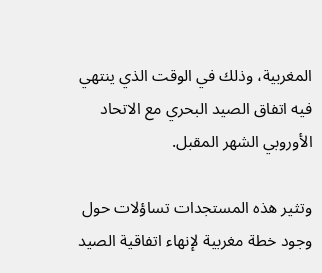المغربية، وذلك في الوقت الذي ينتهي فيه اتفاق الصيد البحري مع الاتحاد الأوروبي الشهر المقبل.

وتثير هذه المستجدات تساؤلات حول وجود خطة مغربية لإنهاء اتفاقية الصيد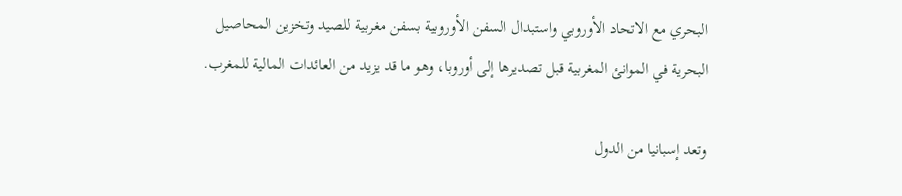البحري مع الاتحاد الأوروبي واستبدال السفن الأوروبية بسفن مغربية للصيد وتخزين المحاصيل البحرية في الموانئ المغربية قبل تصديرها إلى أوروبا، وهو ما قد يزيد من العائدات المالية للمغرب.

وتعد إسبانيا من الدول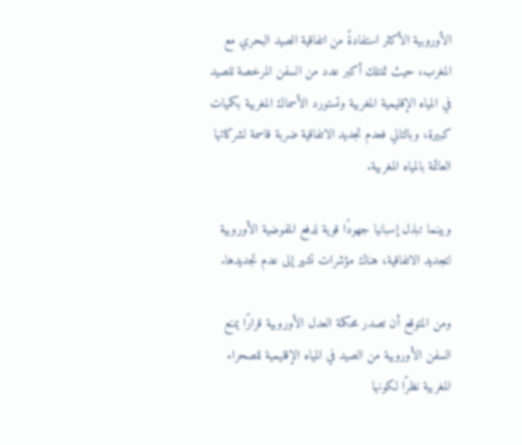الأوروبية الأكثر استفادةً من اتفاقية الصيد البحري مع المغرب، حيث تمتلك أكبر عدد من السفن المرخصة للصيد في المياه الإقليمية المغربية وتستورد الأسماك المغربية بكميات كبيرة، وبالتالي فعدم تجديد الاتفاقية ضربة قاسمة لشركاتها العائمة بالمياه المغربية.

وبينما تبذل إسبانيا جهودًا قوية لدفع المفوضية الأوروبية لتجديد الاتفاقية، هناك مؤشرات تشير إلى عدم تجديدها.

ومن المتوقع أن تصدر محكمة العدل الأوروبية قرارًا يمنع السفن الأوروبية من الصيد في المياه الإقليمية للصحراء المغربية نظرًا لكونها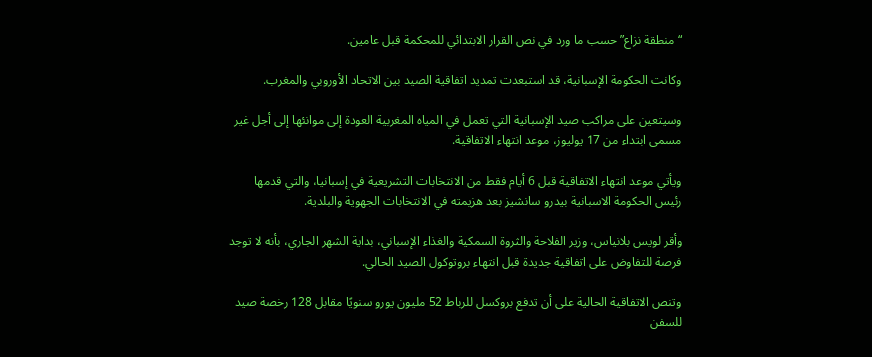“منطقة نزاع” حسب ما ورد في نص القرار الابتدائي للمحكمة قبل عامين.

وكانت الحكومة الإسبانية، قد استبعدت تمديد اتفاقية الصيد بين الاتحاد الأوروبي والمغرب.

وسيتعين على مراكب صيد الإسبانية التي تعمل في المياه المغربية العودة إلى موانئها إلى أجل غير مسمى ابتداء من 17 يوليوز، موعد انتهاء الاتفاقية.

ويأتي موعد انتهاء الاتفاقية قبل 6 أيام فقط من الانتخابات التشريعية في إسبانيا، والتي قدمها رئيس الحكومة الاسبانية بيدرو سانشيز بعد هزيمته في الانتخابات الجهوية والبلدية.

وأقر لويس بلانياس، وزير الفلاحة والثروة السمكية والغذاء الإسباني، بداية الشهر الجاري، بأنه لا توجد فرصة للتفاوض على اتفاقية جديدة قبل انتهاء بروتوكول الصيد الحالي.

وتنص الاتفاقية الحالية على أن تدفع بروكسل للرباط 52 مليون يورو سنويًا مقابل 128 رخصة صيد للسفن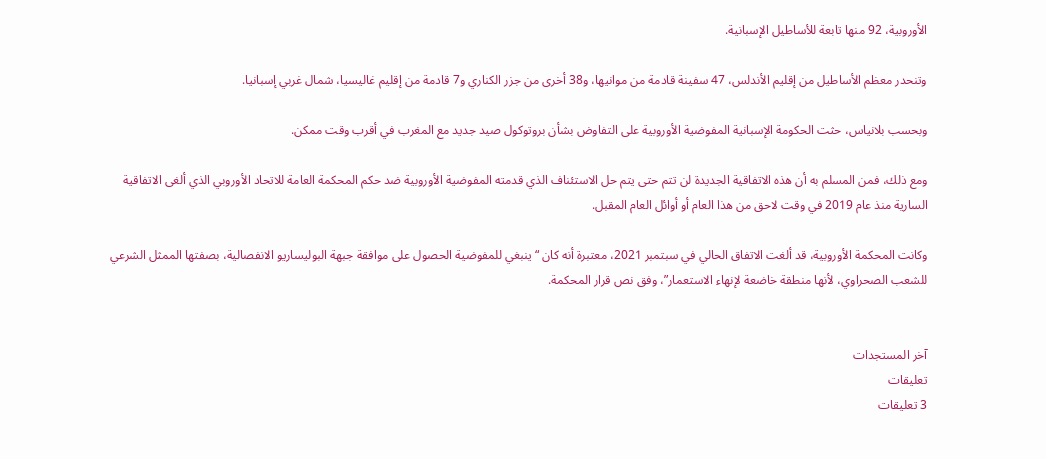الأوروبية، 92 منها تابعة للأساطيل الإسبانية.

وتنحدر معظم الأساطيل من إقليم الأندلس، 47 سفينة قادمة من موانيها، و38 أخرى من جزر الكناري و7 قادمة من إقليم غاليسيا، شمال غربي إسبانيا.

وبحسب بلانياس، حثت الحكومة الإسبانية المفوضية الأوروبية على التفاوض بشأن بروتوكول صيد جديد مع المغرب في أقرب وقت ممكن.

ومع ذلك، فمن المسلم به أن هذه الاتفاقية الجديدة لن تتم حتى يتم حل الاستئناف الذي قدمته المفوضية الأوروبية ضد حكم المحكمة العامة للاتحاد الأوروبي الذي ألغى الاتفاقية السارية منذ عام 2019 في وقت لاحق من هذا العام أو أوائل العام المقبل.

وكانت المحكمة الأوروبية، قد ألغت الاتفاق الحالي في سبتمبر 2021، معتبرة أنه كان “ينبغي للمفوضية الحصول على موافقة جبهة البوليساريو الانفصالية، بصفتها الممثل الشرعي للشعب الصحراوي، لأنها منطقة خاضعة لإنهاء الاستعمار”، وفق نص قرار المحكمة.


آخر المستجدات
تعليقات
3 تعليقات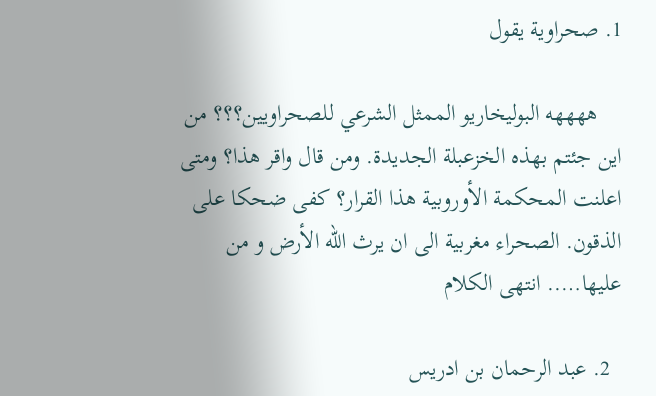1. صحراوية يقول

    ههههه البوليخاريو الممثل الشرعي للصحراويين؟؟؟ من اين جئتم بهذه الخزعبلة الجديدة. ومن قال واقر هذا؟ ومتى اعلنت المحكمة الأوروبية هذا القرار؟ كفى ضحكا على الذقون. الصحراء مغربية الى ان يرث الله الأرض و من عليها….. انتهى الكلام

  2. عبد الرحمان بن ادريس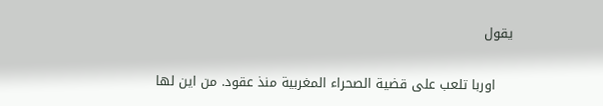يقول

    اوربا تلعب على قضية الصحراء المغربية منذ عقود. من اين لها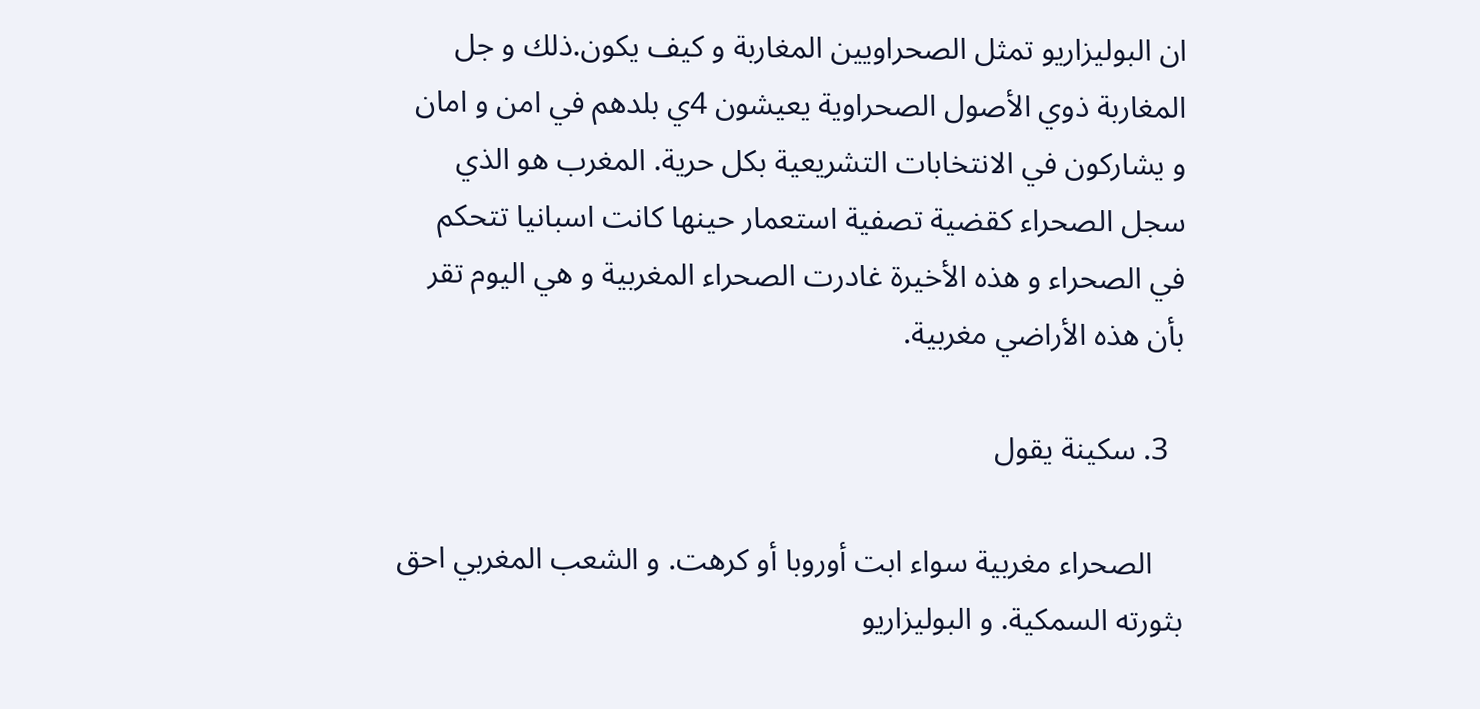ان البوليزاريو تمثل الصحراويين المغاربة و كيف يكون.ذلك و جل المغاربة ذوي الأصول الصحراوية يعيشون 4ي بلدهم في امن و امان و يشاركون في الانتخابات التشريعية بكل حرية. المغرب هو الذي سجل الصحراء كقضية تصفية استعمار حينها كانت اسبانيا تتحكم في الصحراء و هذه الأخيرة غادرت الصحراء المغربية و هي اليوم تقر بأن هذه الأراضي مغربية.

  3. سكينة يقول

    الصحراء مغربية سواء ابت أوروبا أو كرهت. و الشعب المغربي احق بثورته السمكية. و البوليزاريو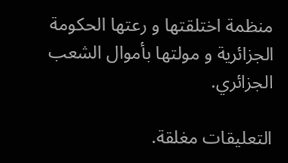منظمة اختلقتها و رعتها الحكومة الجزائرية و مولتها بأموال الشعب الجزائري.

التعليقات مغلقة.